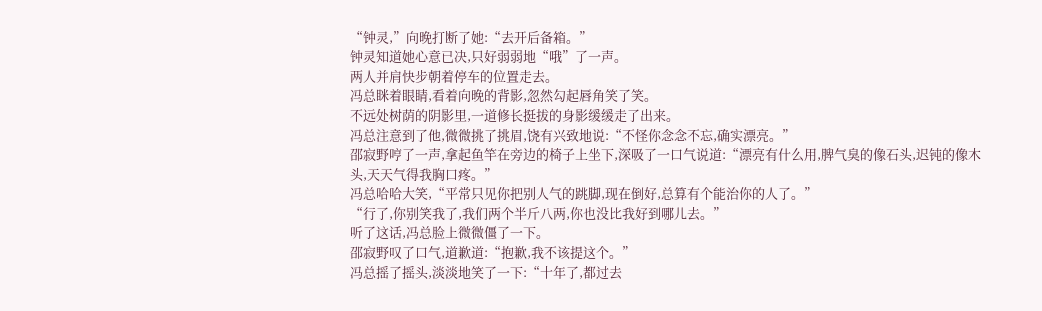“钟灵,”向晚打断了她:“去开后备箱。”
钟灵知道她心意已决,只好弱弱地“哦”了一声。
两人并肩快步朝着停车的位置走去。
冯总眯着眼睛,看着向晚的背影,忽然勾起唇角笑了笑。
不远处树荫的阴影里,一道修长挺拔的身影缓缓走了出来。
冯总注意到了他,微微挑了挑眉,饶有兴致地说:“不怪你念念不忘,确实漂亮。”
邵寂野哼了一声,拿起鱼竿在旁边的椅子上坐下,深吸了一口气说道:“漂亮有什么用,脾气臭的像石头,迟钝的像木头,天天气得我胸口疼。”
冯总哈哈大笑,“平常只见你把别人气的跳脚,现在倒好,总算有个能治你的人了。”
“行了,你别笑我了,我们两个半斤八两,你也没比我好到哪儿去。”
听了这话,冯总脸上微微僵了一下。
邵寂野叹了口气,道歉道:“抱歉,我不该提这个。”
冯总摇了摇头,淡淡地笑了一下:“十年了,都过去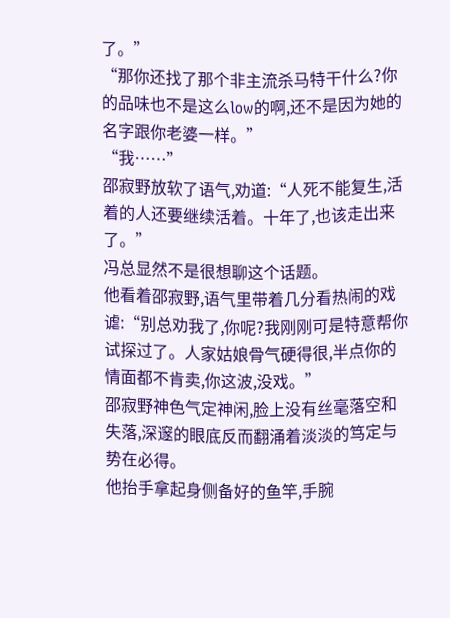了。”
“那你还找了那个非主流杀马特干什么?你的品味也不是这么low的啊,还不是因为她的名字跟你老婆一样。”
“我……”
邵寂野放软了语气,劝道:“人死不能复生,活着的人还要继续活着。十年了,也该走出来了。”
冯总显然不是很想聊这个话题。
他看着邵寂野,语气里带着几分看热闹的戏谑:“别总劝我了,你呢?我刚刚可是特意帮你试探过了。人家姑娘骨气硬得很,半点你的情面都不肯卖,你这波,没戏。”
邵寂野神色气定神闲,脸上没有丝毫落空和失落,深邃的眼底反而翻涌着淡淡的笃定与势在必得。
他抬手拿起身侧备好的鱼竿,手腕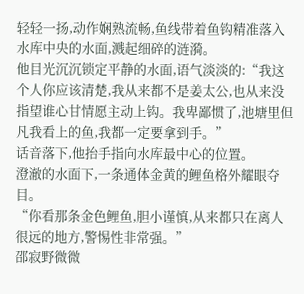轻轻一扬,动作娴熟流畅,鱼线带着鱼钩精准落入水库中央的水面,溅起细碎的涟漪。
他目光沉沉锁定平静的水面,语气淡淡的:“我这个人你应该清楚,我从来都不是姜太公,也从来没指望谁心甘情愿主动上钩。我卑鄙惯了,池塘里但凡我看上的鱼,我都一定要拿到手。”
话音落下,他抬手指向水库最中心的位置。
澄澈的水面下,一条通体金黄的鲤鱼格外耀眼夺目。
“你看那条金色鲤鱼,胆小谨慎,从来都只在离人很远的地方,警惕性非常强。”
邵寂野微微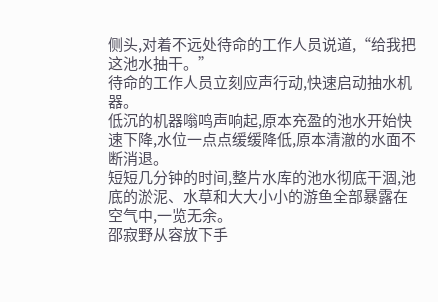侧头,对着不远处待命的工作人员说道,“给我把这池水抽干。”
待命的工作人员立刻应声行动,快速启动抽水机器。
低沉的机器嗡鸣声响起,原本充盈的池水开始快速下降,水位一点点缓缓降低,原本清澈的水面不断消退。
短短几分钟的时间,整片水库的池水彻底干涸,池底的淤泥、水草和大大小小的游鱼全部暴露在空气中,一览无余。
邵寂野从容放下手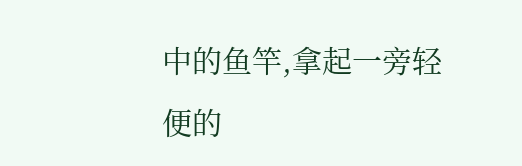中的鱼竿,拿起一旁轻便的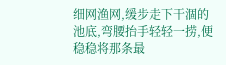细网渔网,缓步走下干涸的池底,弯腰抬手轻轻一捞,便稳稳将那条最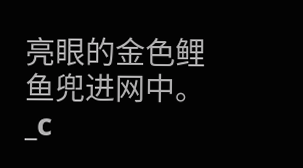亮眼的金色鲤鱼兜进网中。_c